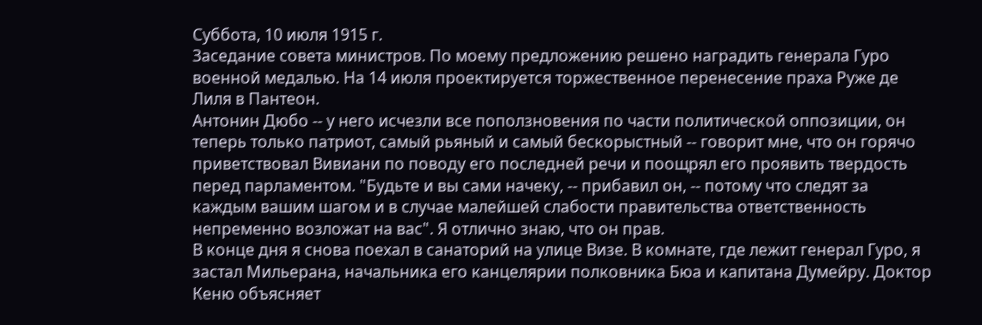Суббота, 10 июля 1915 г.
Заседание совета министров. По моему предложению решено наградить генерала Гуро военной медалью. На 14 июля проектируется торжественное перенесение праха Руже де Лиля в Пантеон.
Антонин Дюбо -- у него исчезли все поползновения по части политической оппозиции, он теперь только патриот, самый рьяный и самый бескорыстный -- говорит мне, что он горячо приветствовал Вивиани по поводу его последней речи и поощрял его проявить твердость перед парламентом. "Будьте и вы сами начеку, -- прибавил он, -- потому что следят за каждым вашим шагом и в случае малейшей слабости правительства ответственность непременно возложат на вас". Я отлично знаю, что он прав.
В конце дня я снова поехал в санаторий на улице Визе. В комнате, где лежит генерал Гуро, я застал Мильерана, начальника его канцелярии полковника Бюа и капитана Думейру. Доктор Кеню объясняет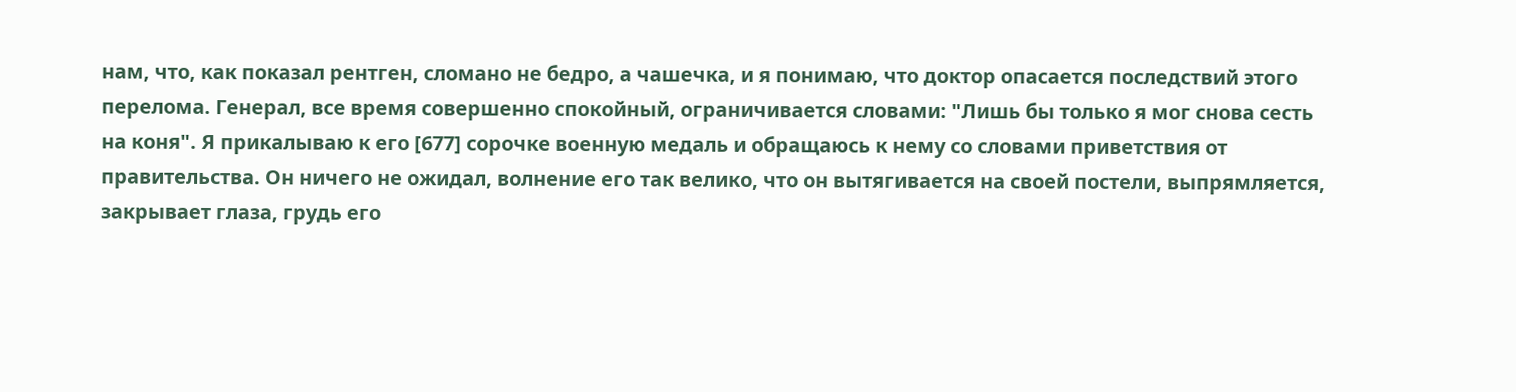нам, что, как показал рентген, сломано не бедро, а чашечка, и я понимаю, что доктор опасается последствий этого перелома. Генерал, все время совершенно спокойный, ограничивается словами: "Лишь бы только я мог снова сесть на коня". Я прикалываю к его [677] сорочке военную медаль и обращаюсь к нему со словами приветствия от правительства. Он ничего не ожидал, волнение его так велико, что он вытягивается на своей постели, выпрямляется, закрывает глаза, грудь его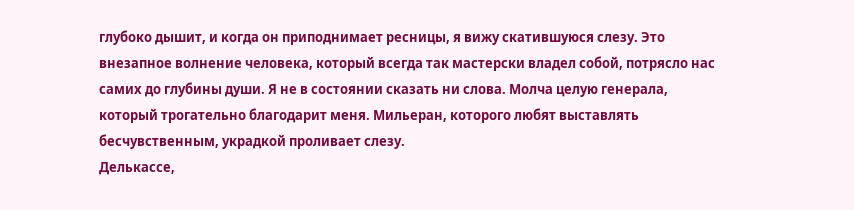глубоко дышит, и когда он приподнимает ресницы, я вижу скатившуюся слезу. Это внезапное волнение человека, который всегда так мастерски владел собой, потрясло нас самих до глубины души. Я не в состоянии сказать ни слова. Молча целую генерала, который трогательно благодарит меня. Мильеран, которого любят выставлять бесчувственным, украдкой проливает слезу.
Делькассе,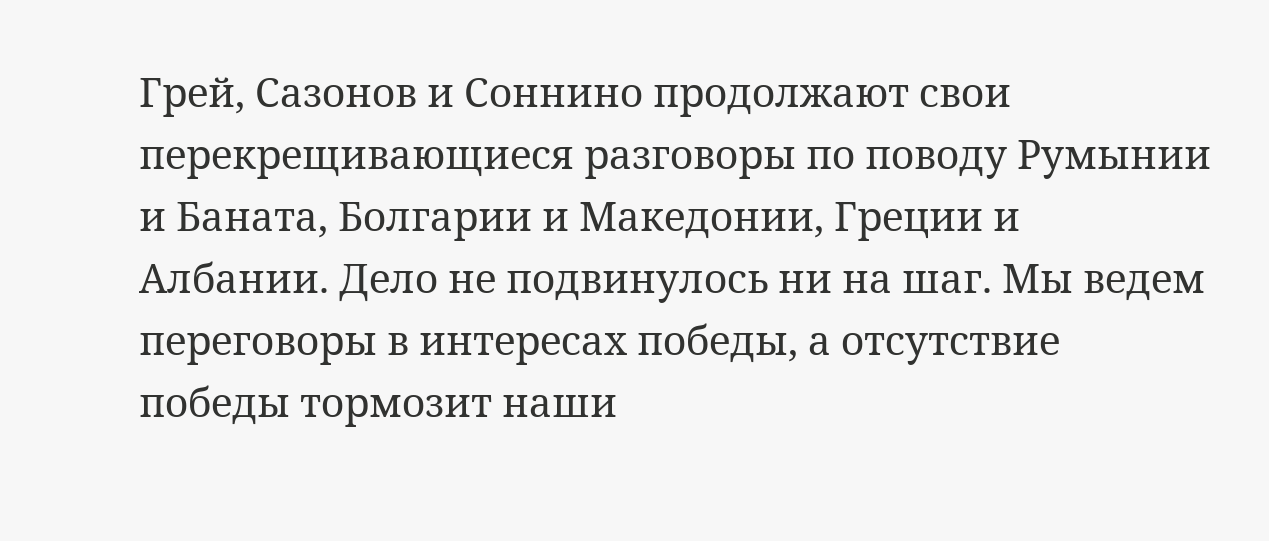Грей, Сазонов и Соннино продолжают свои перекрещивающиеся разговоры по поводу Румынии и Баната, Болгарии и Македонии, Греции и Албании. Дело не подвинулось ни на шаг. Мы ведем переговоры в интересах победы, а отсутствие победы тормозит наши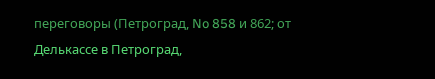переговоры (Петроград, No 858 и 862; от Делькассе в Петроград,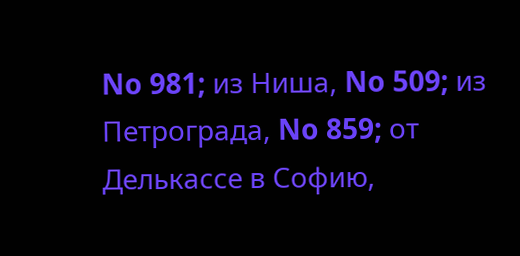No 981; из Ниша, No 509; из Петрограда, No 859; от Делькассе в Софию,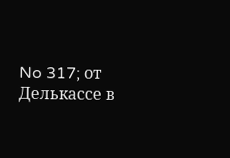No 317; от Делькассе в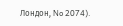Лондон, No 2074).